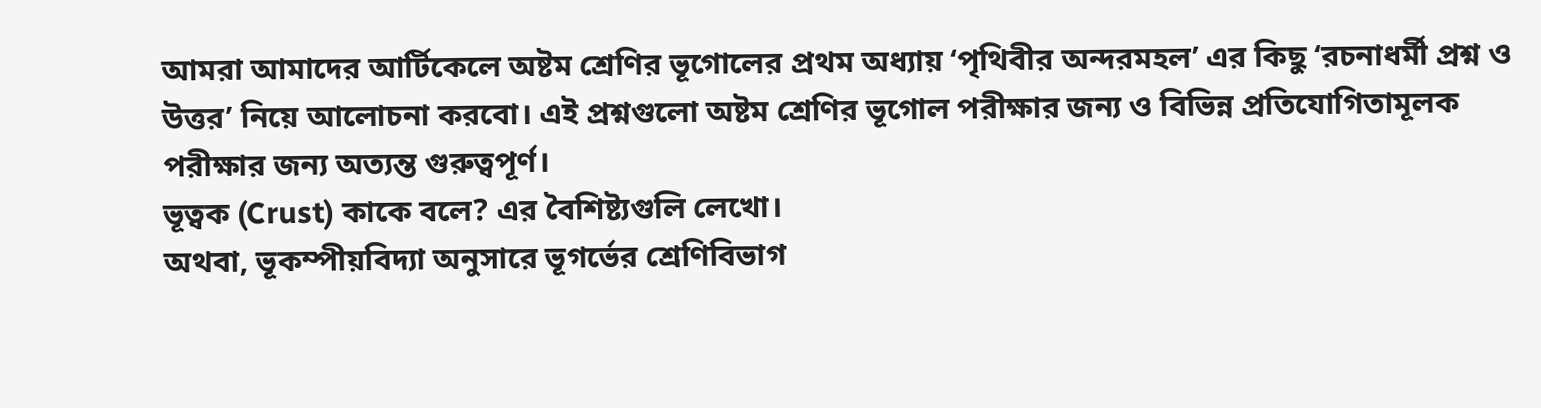আমরা আমাদের আর্টিকেলে অষ্টম শ্রেণির ভূগোলের প্রথম অধ্যায় ‘পৃথিবীর অন্দরমহল’ এর কিছু ‘রচনাধর্মী প্রশ্ন ও উত্তর’ নিয়ে আলোচনা করবো। এই প্রশ্নগুলো অষ্টম শ্রেণির ভূগোল পরীক্ষার জন্য ও বিভিন্ন প্রতিযোগিতামূলক পরীক্ষার জন্য অত্যন্ত গুরুত্বপূর্ণ।
ভূত্বক (Crust) কাকে বলে? এর বৈশিষ্ট্যগুলি লেখো।
অথবা, ভূকম্পীয়বিদ্যা অনুসারে ভূগর্ভের শ্রেণিবিভাগ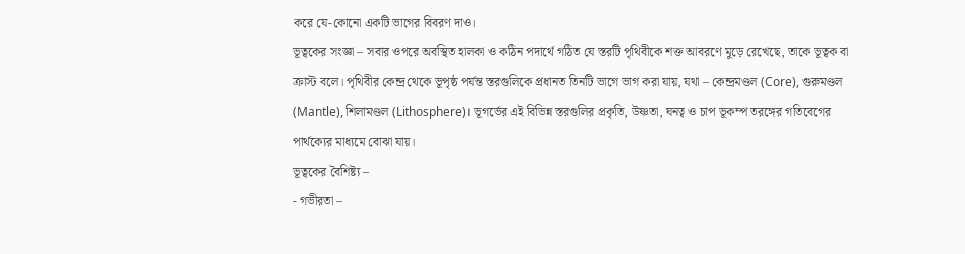করে যে-কোনো একটি ভাগের বিবরণ দাও।
ভূত্বকের সংজ্ঞা – সবার ওপরে অবস্থিত হালকা ও কঠিন পদার্থে গঠিত যে স্তরটি পৃথিবীকে শক্ত আবরণে মুড়ে রেখেছে, তাকে ভূত্বক বা ক্রাস্ট বলে। পৃথিবীর কেন্দ্র থেকে ভূপৃষ্ঠ পর্যন্ত স্তরগুলিকে প্রধানত তিনটি ভাগে ভাগ করা যায়, যথা – কেন্দ্রমণ্ডল (Core), গুরুমণ্ডল (Mantle), শিলামণ্ডল (Lithosphere)। ভূগর্ভের এই বিভিন্ন স্তরগুলির প্রকৃতি, উষ্ণতা, ঘনত্ব ও চাপ ভূকম্প তরঙ্গের গতিবেগের পার্থক্যের মাধ্যমে বোঝা যায়।
ভূত্বকের বৈশিষ্ট্য –
- গভীরতা –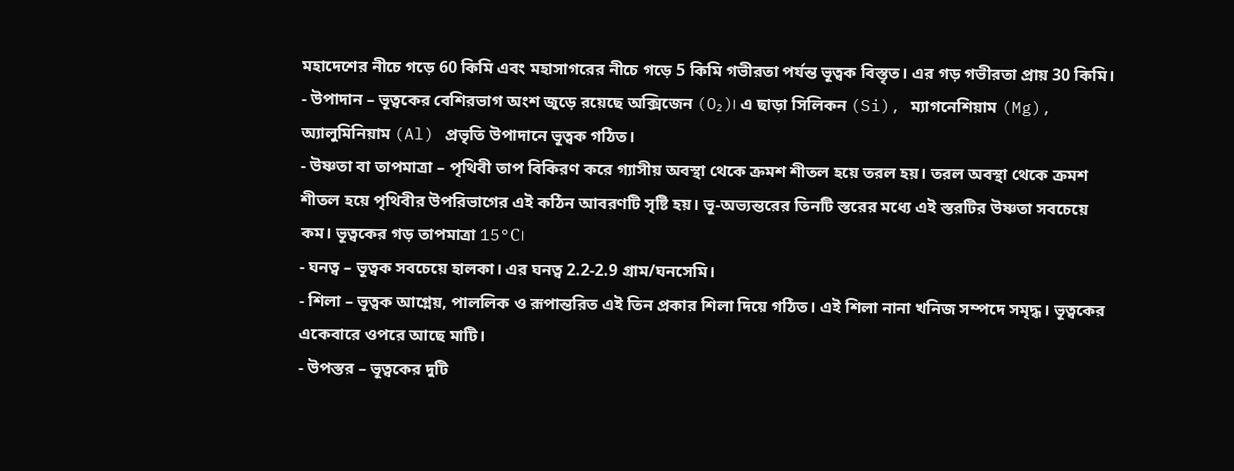মহাদেশের নীচে গড়ে 60 কিমি এবং মহাসাগরের নীচে গড়ে 5 কিমি গভীরতা পর্যন্ত ভূত্বক বিস্তৃত। এর গড় গভীরতা প্রায় 30 কিমি।
- উপাদান – ভূত্বকের বেশিরভাগ অংশ জুড়ে রয়েছে অক্সিজেন (O₂)। এ ছাড়া সিলিকন (Si), ম্যাগনেশিয়াম (Mg), অ্যালুমিনিয়াম (Al) প্রভৃতি উপাদানে ভূত্বক গঠিত।
- উষ্ণতা বা তাপমাত্রা – পৃথিবী তাপ বিকিরণ করে গ্যাসীয় অবস্থা থেকে ক্রমশ শীতল হয়ে তরল হয়। তরল অবস্থা থেকে ক্রমশ শীতল হয়ে পৃথিবীর উপরিভাগের এই কঠিন আবরণটি সৃষ্টি হয়। ভূ-অভ্যন্তরের তিনটি স্তরের মধ্যে এই স্তরটির উষ্ণতা সবচেয়ে কম। ভূত্বকের গড় তাপমাত্রা 15°C।
- ঘনত্ব – ভূত্বক সবচেয়ে হালকা। এর ঘনত্ব 2.2-2.9 গ্রাম/ঘনসেমি।
- শিলা – ভূত্বক আগ্নেয়, পাললিক ও রূপান্তরিত এই তিন প্রকার শিলা দিয়ে গঠিত। এই শিলা নানা খনিজ সম্পদে সমৃদ্ধ। ভূত্বকের একেবারে ওপরে আছে মাটি।
- উপস্তর – ভূত্বকের দুটি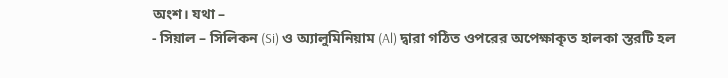অংশ। যথা –
- সিয়াল – সিলিকন (Si) ও অ্যালুমিনিয়াম (Al) দ্বারা গঠিত ওপরের অপেক্ষাকৃত হালকা স্তরটি হল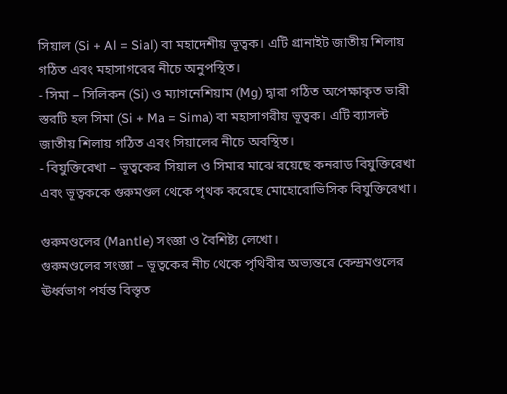সিয়াল (Si + Al = Sial) বা মহাদেশীয় ভূত্বক। এটি গ্রানাইট জাতীয় শিলায় গঠিত এবং মহাসাগরের নীচে অনুপস্থিত।
- সিমা – সিলিকন (Si) ও ম্যাগনেশিয়াম (Mg) দ্বারা গঠিত অপেক্ষাকৃত ভারী স্তরটি হল সিমা (Si + Ma = Sima) বা মহাসাগরীয় ভূত্বক। এটি ব্যাসল্ট জাতীয় শিলায় গঠিত এবং সিয়ালের নীচে অবস্থিত।
- বিযুক্তিরেখা – ভূত্বকের সিয়াল ও সিমার মাঝে রয়েছে কনরাড বিযুক্তিরেখা এবং ভূত্বককে গুরুমণ্ডল থেকে পৃথক করেছে মোহোরোভিসিক বিযুক্তিরেখা।

গুরুমণ্ডলের (Mantle) সংজ্ঞা ও বৈশিষ্ট্য লেখো।
গুরুমণ্ডলের সংজ্ঞা – ভূত্বকের নীচ থেকে পৃথিবীর অভ্যন্তরে কেন্দ্রমণ্ডলের ঊর্ধ্বভাগ পর্যন্ত বিস্তৃত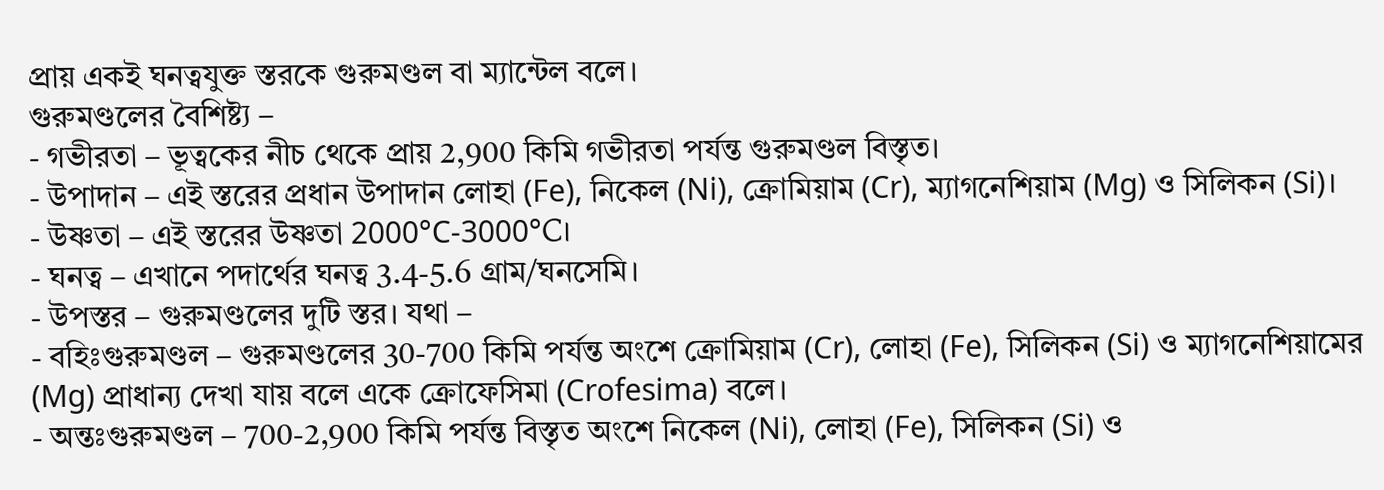প্রায় একই ঘনত্বযুক্ত স্তরকে গুরুমণ্ডল বা ম্যান্টেল বলে।
গুরুমণ্ডলের বৈশিষ্ট্য –
- গভীরতা – ভূত্বকের নীচ থেকে প্রায় 2,900 কিমি গভীরতা পর্যন্ত গুরুমণ্ডল বিস্তৃত।
- উপাদান – এই স্তরের প্রধান উপাদান লোহা (Fe), নিকেল (Ni), ক্রোমিয়াম (Cr), ম্যাগনেশিয়াম (Mg) ও সিলিকন (Si)।
- উষ্ণতা – এই স্তরের উষ্ণতা 2000°C-3000°C।
- ঘনত্ব – এখানে পদার্থের ঘনত্ব 3.4-5.6 গ্রাম/ঘনসেমি।
- উপস্তর – গুরুমণ্ডলের দুটি স্তর। যথা –
- বহিঃগুরুমণ্ডল – গুরুমণ্ডলের 30-700 কিমি পর্যন্ত অংশে ক্রোমিয়াম (Cr), লোহা (Fe), সিলিকন (Si) ও ম্যাগনেশিয়ামের (Mg) প্রাধান্য দেখা যায় বলে একে ক্রোফেসিমা (Crofesima) বলে।
- অন্তঃগুরুমণ্ডল – 700-2,900 কিমি পর্যন্ত বিস্তৃত অংশে নিকেল (Ni), লোহা (Fe), সিলিকন (Si) ও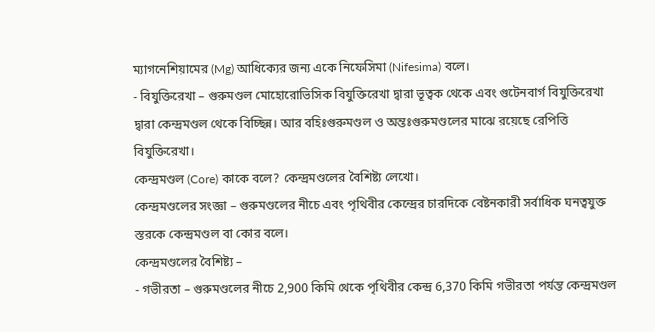ম্যাগনেশিয়ামের (Mg) আধিক্যের জন্য একে নিফেসিমা (Nifesima) বলে।
- বিযুক্তিরেখা – গুরুমণ্ডল মোহোরোভিসিক বিযুক্তিরেখা দ্বারা ভূত্বক থেকে এবং গুটেনবার্গ বিযুক্তিরেখা দ্বারা কেন্দ্রমণ্ডল থেকে বিচ্ছিন্ন। আর বহিঃগুরুমণ্ডল ও অন্তঃগুরুমণ্ডলের মাঝে রয়েছে রেপিত্তি বিযুক্তিরেখা।
কেন্দ্রমণ্ডল (Core) কাকে বলে? কেন্দ্রমণ্ডলের বৈশিষ্ট্য লেখো।
কেন্দ্রমণ্ডলের সংজ্ঞা – গুরুমণ্ডলের নীচে এবং পৃথিবীর কেন্দ্রের চারদিকে বেষ্টনকারী সর্বাধিক ঘনত্বযুক্ত স্তরকে কেন্দ্রমণ্ডল বা কোর বলে।
কেন্দ্রমণ্ডলের বৈশিষ্ট্য –
- গভীরতা – গুরুমণ্ডলের নীচে 2,900 কিমি থেকে পৃথিবীর কেন্দ্র 6,370 কিমি গভীরতা পর্যন্ত কেন্দ্রমণ্ডল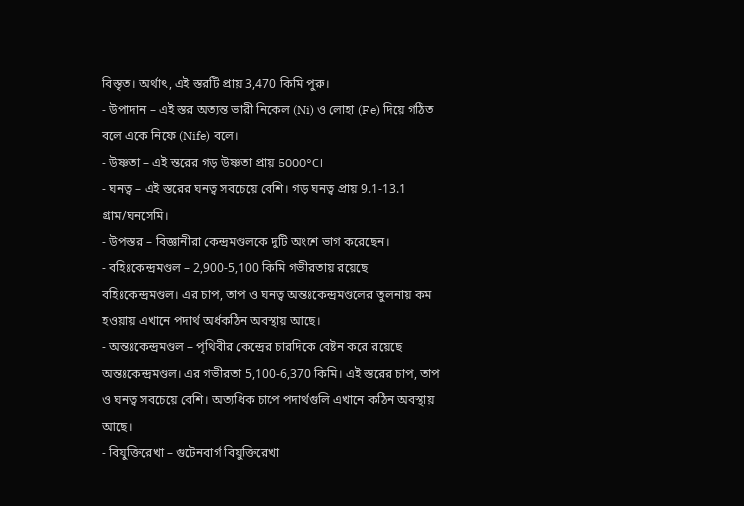বিস্তৃত। অর্থাৎ, এই স্তরটি প্রায় 3,470 কিমি পুরু।
- উপাদান – এই স্তর অত্যন্ত ভারী নিকেল (Ni) ও লোহা (Fe) দিয়ে গঠিত বলে একে নিফে (Nife) বলে।
- উষ্ণতা – এই স্তরের গড় উষ্ণতা প্রায় 5000°C।
- ঘনত্ব – এই স্তরের ঘনত্ব সবচেয়ে বেশি। গড় ঘনত্ব প্রায় 9.1-13.1 গ্রাম/ঘনসেমি।
- উপস্তর – বিজ্ঞানীরা কেন্দ্রমণ্ডলকে দুটি অংশে ভাগ করেছেন।
- বহিঃকেন্দ্রমণ্ডল – 2,900-5,100 কিমি গভীরতায় রয়েছে বহিঃকেন্দ্রমণ্ডল। এর চাপ, তাপ ও ঘনত্ব অন্তঃকেন্দ্রমণ্ডলের তুলনায় কম হওয়ায় এখানে পদার্থ অর্ধকঠিন অবস্থায় আছে।
- অন্তঃকেন্দ্রমণ্ডল – পৃথিবীর কেন্দ্রের চারদিকে বেষ্টন করে রয়েছে অন্তঃকেন্দ্রমণ্ডল। এর গভীরতা 5,100-6,370 কিমি। এই স্তরের চাপ, তাপ ও ঘনত্ব সবচেয়ে বেশি। অত্যধিক চাপে পদার্থগুলি এখানে কঠিন অবস্থায় আছে।
- বিযুক্তিরেখা – গুটেনবার্গ বিযুক্তিরেখা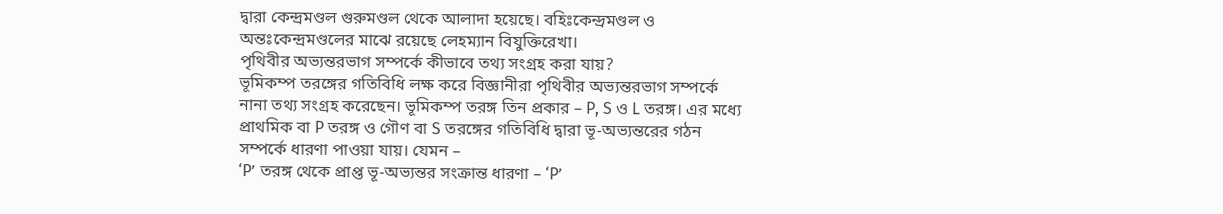দ্বারা কেন্দ্রমণ্ডল গুরুমণ্ডল থেকে আলাদা হয়েছে। বহিঃকেন্দ্রমণ্ডল ও অন্তঃকেন্দ্রমণ্ডলের মাঝে রয়েছে লেহম্যান বিযুক্তিরেখা।
পৃথিবীর অভ্যন্তরভাগ সম্পর্কে কীভাবে তথ্য সংগ্রহ করা যায়?
ভূমিকম্প তরঙ্গের গতিবিধি লক্ষ করে বিজ্ঞানীরা পৃথিবীর অভ্যন্তরভাগ সম্পর্কে নানা তথ্য সংগ্রহ করেছেন। ভূমিকম্প তরঙ্গ তিন প্রকার – P, S ও L তরঙ্গ। এর মধ্যে প্রাথমিক বা P তরঙ্গ ও গৌণ বা S তরঙ্গের গতিবিধি দ্বারা ভূ-অভ্যন্তরের গঠন সম্পর্কে ধারণা পাওয়া যায়। যেমন –
‘P’ তরঙ্গ থেকে প্রাপ্ত ভূ-অভ্যন্তর সংক্রান্ত ধারণা – ‘P’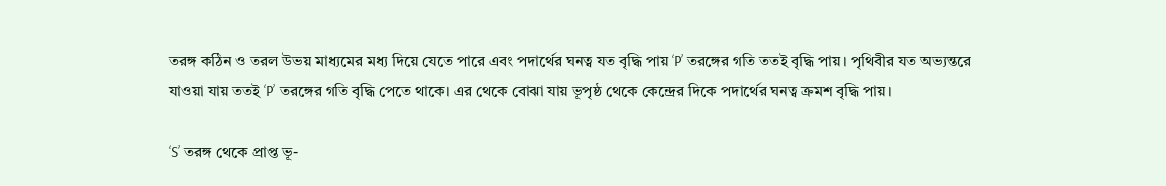তরঙ্গ কঠিন ও তরল উভয় মাধ্যমের মধ্য দিয়ে যেতে পারে এবং পদার্থের ঘনত্ব যত বৃদ্ধি পায় ‘P’ তরঙ্গের গতি ততই বৃদ্ধি পায়। পৃথিবীর যত অভ্যন্তরে যাওয়া যায় ততই ‘P’ তরঙ্গের গতি বৃদ্ধি পেতে থাকে। এর থেকে বোঝা যায় ভূপৃষ্ঠ থেকে কেন্দ্রের দিকে পদার্থের ঘনত্ব ক্রমশ বৃদ্ধি পায়।

‘S’ তরঙ্গ থেকে প্রাপ্ত ভূ-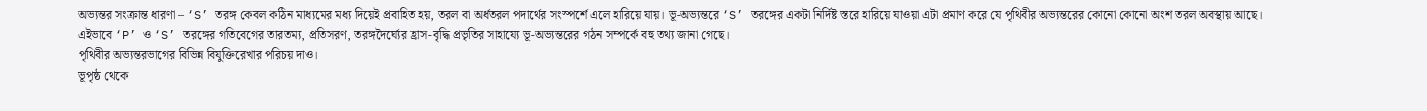অভ্যন্তর সংক্রান্ত ধারণা – ‘S’ তরঙ্গ কেবল কঠিন মাধ্যমের মধ্য দিয়েই প্রবাহিত হয়, তরল বা অর্ধতরল পদার্থের সংস্পর্শে এলে হারিয়ে যায়। ভূ-অভ্যন্তরে ‘S’ তরঙ্গের একটা নির্দিষ্ট স্তরে হারিয়ে যাওয়া এটা প্রমাণ করে যে পৃথিবীর অভ্যন্তরের কোনো কোনো অংশ তরল অবস্থায় আছে।
এইভাবে ‘P’ ও ‘S’ তরঙ্গের গতিবেগের তারতম্য, প্রতিসরণ, তরঙ্গদৈর্ঘ্যের হ্রাস-বৃদ্ধি প্রভৃতির সাহায্যে ভূ-অভ্যন্তরের গঠন সম্পর্কে বহু তথ্য জানা গেছে।
পৃথিবীর অভ্যন্তরভাগের বিভিন্ন বিযুক্তিরেখার পরিচয় দাও।
ভূপৃষ্ঠ থেকে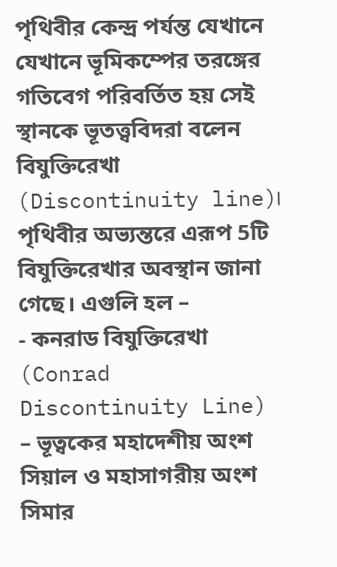পৃথিবীর কেন্দ্র পর্যন্ত যেখানে যেখানে ভূমিকম্পের তরঙ্গের গতিবেগ পরিবর্তিত হয় সেই স্থানকে ভূতত্ত্ববিদরা বলেন বিযুক্তিরেখা (Discontinuity line)। পৃথিবীর অভ্যন্তরে এরূপ 5টি বিযুক্তিরেখার অবস্থান জানা গেছে। এগুলি হল –
- কনরাড বিযুক্তিরেখা (Conrad Discontinuity Line) – ভূত্বকের মহাদেশীয় অংশ সিয়াল ও মহাসাগরীয় অংশ সিমার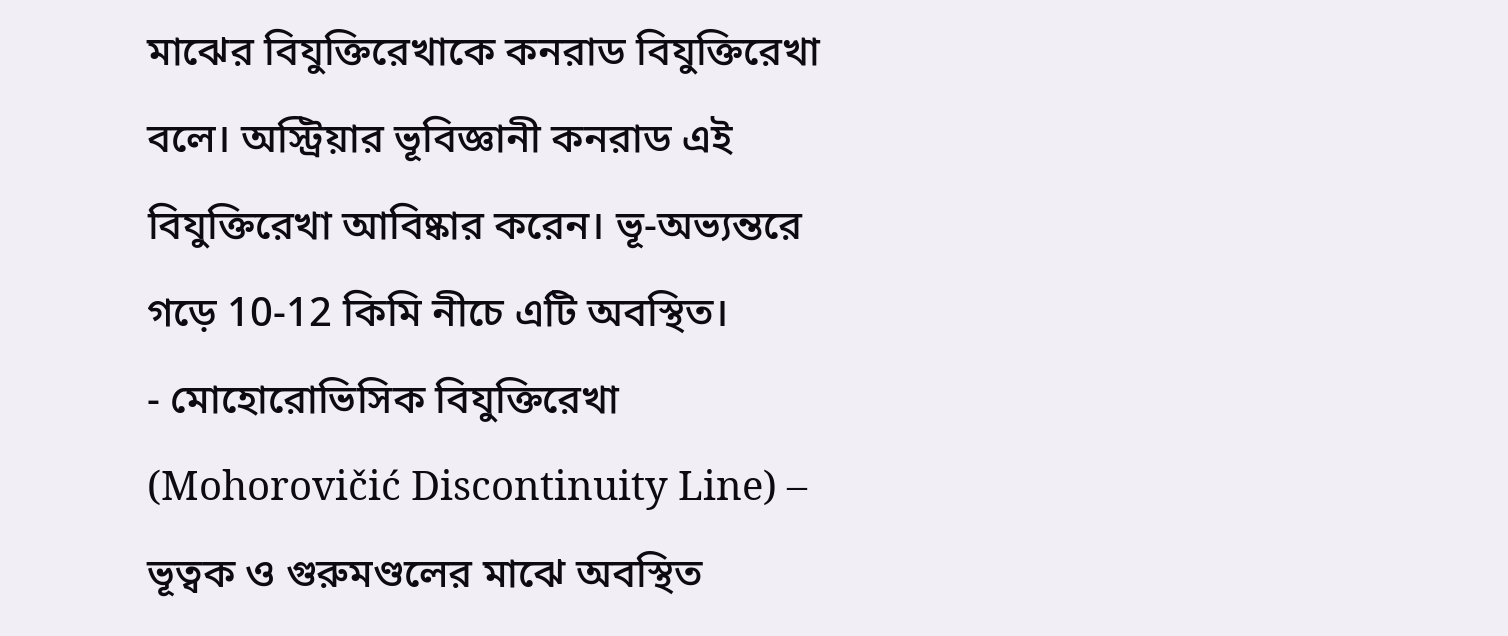মাঝের বিযুক্তিরেখাকে কনরাড বিযুক্তিরেখা বলে। অস্ট্রিয়ার ভূবিজ্ঞানী কনরাড এই বিযুক্তিরেখা আবিষ্কার করেন। ভূ-অভ্যন্তরে গড়ে 10-12 কিমি নীচে এটি অবস্থিত।
- মোহোরোভিসিক বিযুক্তিরেখা (Mohorovičić Discontinuity Line) – ভূত্বক ও গুরুমণ্ডলের মাঝে অবস্থিত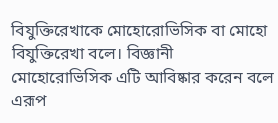বিযুক্তিরেখাকে মোহোরোভিসিক বা মোহো বিযুক্তিরেখা বলে। বিজ্ঞানী মোহোরোভিসিক এটি আবিষ্কার করেন বলে এরূপ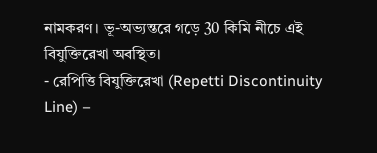নামকরণ। ভূ-অভ্যন্তরে গড়ে 30 কিমি নীচে এই বিযুক্তিরেখা অবস্থিত।
- রেপিত্তি বিযুক্তিরেখা (Repetti Discontinuity Line) –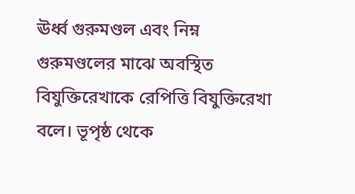ঊর্ধ্ব গুরুমণ্ডল এবং নিম্ন গুরুমণ্ডলের মাঝে অবস্থিত বিযুক্তিরেখাকে রেপিত্তি বিযুক্তিরেখা বলে। ভূপৃষ্ঠ থেকে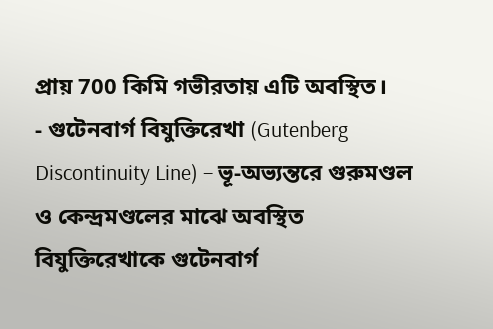প্রায় 700 কিমি গভীরতায় এটি অবস্থিত।
- গুটেনবার্গ বিযুক্তিরেখা (Gutenberg Discontinuity Line) – ভূ-অভ্যন্তরে গুরুমণ্ডল ও কেন্দ্রমণ্ডলের মাঝে অবস্থিত বিযুক্তিরেখাকে গুটেনবার্গ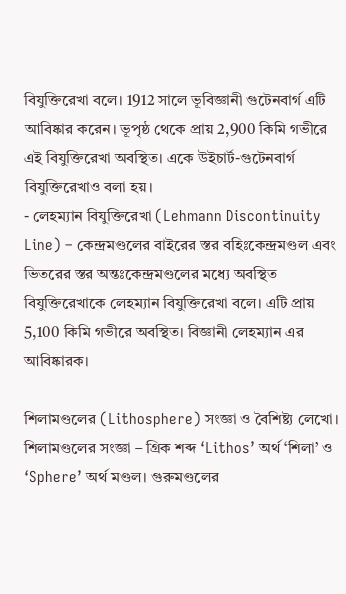বিযুক্তিরেখা বলে। 1912 সালে ভূবিজ্ঞানী গুটেনবার্গ এটি আবিষ্কার করেন। ভূপৃষ্ঠ থেকে প্রায় 2,900 কিমি গভীরে এই বিযুক্তিরেখা অবস্থিত। একে উইচার্ট-গুটেনবার্গ বিযুক্তিরেখাও বলা হয়।
- লেহম্যান বিযুক্তিরেখা (Lehmann Discontinuity Line) – কেন্দ্রমণ্ডলের বাইরের স্তর বহিঃকেন্দ্রমণ্ডল এবং ভিতরের স্তর অন্তঃকেন্দ্রমণ্ডলের মধ্যে অবস্থিত বিযুক্তিরেখাকে লেহম্যান বিযুক্তিরেখা বলে। এটি প্রায় 5,100 কিমি গভীরে অবস্থিত। বিজ্ঞানী লেহম্যান এর আবিষ্কারক।

শিলামণ্ডলের (Lithosphere) সংজ্ঞা ও বৈশিষ্ট্য লেখো।
শিলামণ্ডলের সংজ্ঞা – গ্রিক শব্দ ‘Lithos’ অর্থ ‘শিলা’ ও ‘Sphere’ অর্থ মণ্ডল। গুরুমণ্ডলের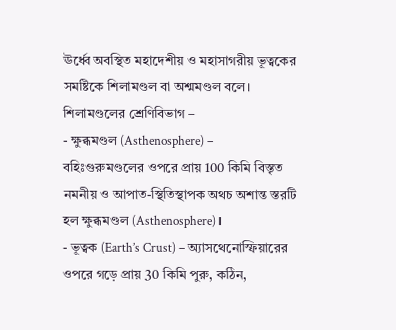ঊর্ধ্বে অবস্থিত মহাদেশীয় ও মহাসাগরীয় ভূত্বকের সমষ্টিকে শিলামণ্ডল বা অশ্মমণ্ডল বলে।
শিলামণ্ডলের শ্রেণিবিভাগ –
- ক্ষুব্ধমণ্ডল (Asthenosphere) – বহিঃগুরুমণ্ডলের ওপরে প্রায় 100 কিমি বিস্তৃত নমনীয় ও আপাত-স্থিতিস্থাপক অথচ অশান্ত স্তরটি হল ক্ষুব্ধমণ্ডল (Asthenosphere)।
- ভূত্বক (Earth’s Crust) – অ্যাসথেনোস্ফিয়ারের ওপরে গড়ে প্রায় 30 কিমি পুরু, কঠিন,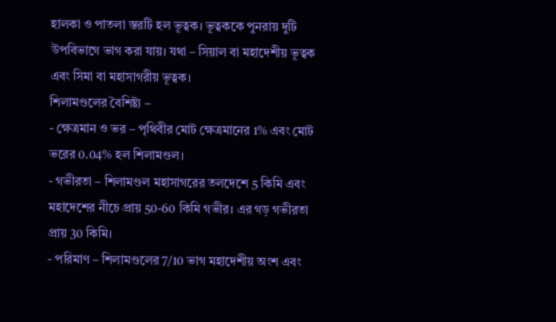হালকা ও পাতলা স্তরটি হল ভূত্বক। ভূত্বককে পুনরায় দুটি উপবিভাগে ভাগ করা যায়। যথা – সিয়াল বা মহাদেশীয় ভূত্বক এবং সিমা বা মহাসাগরীয় ভূত্বক।
শিলামণ্ডলের বৈশিষ্ট্য –
- ক্ষেত্রমান ও ভর – পৃথিবীর মোট ক্ষেত্রমানের 1% এবং মোট ভরের 0.04% হল শিলামণ্ডল।
- গভীরতা – শিলামণ্ডল মহাসাগরের তলদেশে 5 কিমি এবং মহাদেশের নীচে প্রায় 50-60 কিমি গভীর। এর গড় গভীরতা প্রায় 30 কিমি।
- পরিমাণ – শিলামণ্ডলের 7/10 ভাগ মহাদেশীয় অংশ এবং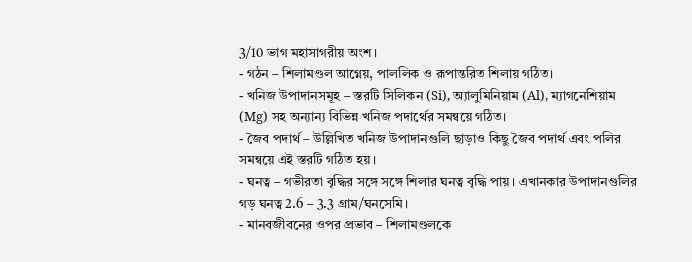3/10 ভাগ মহাসাগরীয় অংশ।
- গঠন – শিলামণ্ডল আগ্নেয়, পাললিক ও রূপান্তরিত শিলায় গঠিত।
- খনিজ উপাদানসমূহ – স্তরটি সিলিকন (Si), অ্যালুমিনিয়াম (Al), ম্যাগনেশিয়াম (Mg) সহ অন্যান্য বিভিন্ন খনিজ পদার্থের সমন্বয়ে গঠিত।
- জৈব পদার্থ – উল্লিখিত খনিজ উপাদানগুলি ছাড়াও কিছু জৈব পদার্থ এবং পলির সমন্বয়ে এই স্তরটি গঠিত হয়।
- ঘনত্ব – গভীরতা বৃদ্ধির সঙ্গে সঙ্গে শিলার ঘনত্ব বৃদ্ধি পায়। এখানকার উপাদানগুলির গড় ঘনত্ব 2.6 – 3.3 গ্রাম/ঘনসেমি।
- মানবজীবনের ওপর প্রভাব – শিলামণ্ডলকে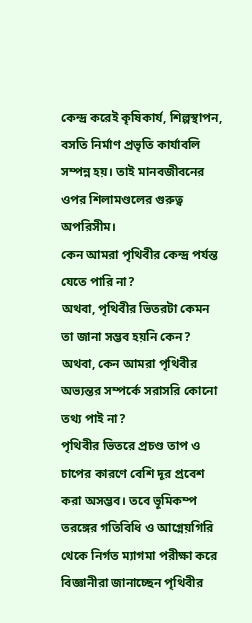কেন্দ্র করেই কৃষিকার্য, শিল্পস্থাপন, বসতি নির্মাণ প্রভৃতি কার্যাবলি সম্পন্ন হয়। তাই মানবজীবনের ওপর শিলামণ্ডলের গুরুত্ব অপরিসীম।
কেন আমরা পৃথিবীর কেন্দ্র পর্যন্ত যেতে পারি না?
অথবা, পৃথিবীর ভিতরটা কেমন তা জানা সম্ভব হয়নি কেন?
অথবা, কেন আমরা পৃথিবীর অভ্যন্তর সম্পর্কে সরাসরি কোনো তথ্য পাই না?
পৃথিবীর ভিতরে প্রচণ্ড তাপ ও চাপের কারণে বেশি দূর প্রবেশ করা অসম্ভব। তবে ভূমিকম্প তরঙ্গের গতিবিধি ও আগ্নেয়গিরি থেকে নির্গত ম্যাগমা পরীক্ষা করে বিজ্ঞানীরা জানাচ্ছেন পৃথিবীর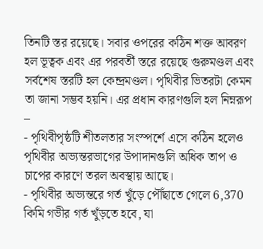তিনটি স্তর রয়েছে। সবার ওপরের কঠিন শক্ত আবরণ হল ভূত্বক এবং এর পরবর্তী স্তরে রয়েছে গুরুমণ্ডল এবং সর্বশেষ স্তরটি হল কেন্দ্রমণ্ডল। পৃথিবীর ভিতরটা কেমন তা জানা সম্ভব হয়নি। এর প্রধান কারণগুলি হল নিম্নরূপ –
- পৃথিবীপৃষ্ঠটি শীতলতার সংস্পর্শে এসে কঠিন হলেও পৃথিবীর অভ্যন্তরভাগের উপাদানগুলি অধিক তাপ ও চাপের কারণে তরল অবস্থায় আছে।
- পৃথিবীর অভ্যন্তরে গর্ত খুঁড়ে পৌঁছাতে গেলে 6,370 কিমি গভীর গর্ত খুঁড়তে হবে, যা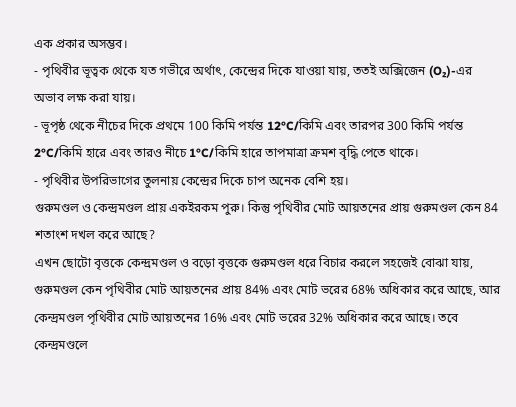এক প্রকার অসম্ভব।
- পৃথিবীর ভূত্বক থেকে যত গভীরে অর্থাৎ, কেন্দ্রের দিকে যাওয়া যায়, ততই অক্সিজেন (O₂)-এর অভাব লক্ষ করা যায়।
- ভূপৃষ্ঠ থেকে নীচের দিকে প্রথমে 100 কিমি পর্যন্ত 12°C/কিমি এবং তারপর 300 কিমি পর্যন্ত 2°C/কিমি হারে এবং তারও নীচে 1°C/কিমি হারে তাপমাত্রা ক্রমশ বৃদ্ধি পেতে থাকে।
- পৃথিবীর উপরিভাগের তুলনায় কেন্দ্রের দিকে চাপ অনেক বেশি হয়।
গুরুমণ্ডল ও কেন্দ্রমণ্ডল প্রায় একইরকম পুরু। কিন্তু পৃথিবীর মোট আয়তনের প্রায় গুরুমণ্ডল কেন 84 শতাংশ দখল করে আছে?
এখন ছোটো বৃত্তকে কেন্দ্রমণ্ডল ও বড়ো বৃত্তকে গুরুমণ্ডল ধরে বিচার করলে সহজেই বোঝা যায়, গুরুমণ্ডল কেন পৃথিবীর মোট আয়তনের প্রায় 84% এবং মোট ভরের 68% অধিকার করে আছে, আর কেন্দ্রমণ্ডল পৃথিবীর মোট আয়তনের 16% এবং মোট ভরের 32% অধিকার করে আছে। তবে কেন্দ্রমণ্ডলে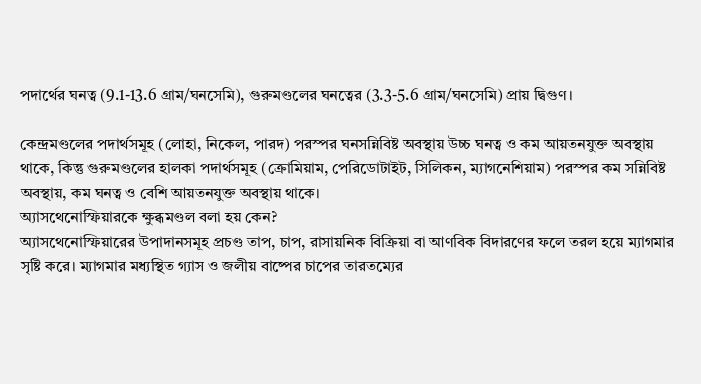পদার্থের ঘনত্ব (9.1-13.6 গ্রাম/ঘনসেমি), গুরুমণ্ডলের ঘনত্বের (3.3-5.6 গ্রাম/ঘনসেমি) প্রায় দ্বিগুণ।

কেন্দ্রমণ্ডলের পদার্থসমূহ (লোহা, নিকেল, পারদ) পরস্পর ঘনসন্নিবিষ্ট অবস্থায় উচ্চ ঘনত্ব ও কম আয়তনযুক্ত অবস্থায় থাকে, কিন্তু গুরুমণ্ডলের হালকা পদার্থসমূহ (ক্রোমিয়াম, পেরিডোটাইট, সিলিকন, ম্যাগনেশিয়াম) পরস্পর কম সন্নিবিষ্ট অবস্থায়, কম ঘনত্ব ও বেশি আয়তনযুক্ত অবস্থায় থাকে।
অ্যাসথেনোস্ফিয়ারকে ক্ষুব্ধমণ্ডল বলা হয় কেন?
অ্যাসথেনোস্ফিয়ারের উপাদানসমূহ প্রচণ্ড তাপ, চাপ, রাসায়নিক বিক্রিয়া বা আণবিক বিদারণের ফলে তরল হয়ে ম্যাগমার সৃষ্টি করে। ম্যাগমার মধ্যস্থিত গ্যাস ও জলীয় বাষ্পের চাপের তারতম্যের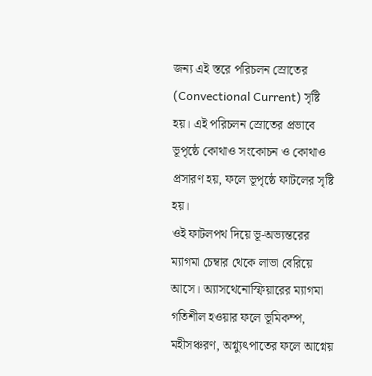জন্য এই স্তরে পরিচলন স্রোতের (Convectional Current) সৃষ্টি হয়। এই পরিচলন স্রোতের প্রভাবে ভূপৃষ্ঠে কোথাও সংকোচন ও কোথাও প্রসারণ হয়, ফলে ভূপৃষ্ঠে ফাটলের সৃষ্টি হয়।
ওই ফাটলপথ দিয়ে ভূ-অভ্যন্তরের ম্যাগমা চেম্বার থেকে লাভা বেরিয়ে আসে। অ্যাসথেনোস্ফিয়ারের ম্যাগমা গতিশীল হওয়ার ফলে ভূমিকম্প, মহীসঞ্চরণ, অগ্ন্যুৎপাতের ফলে আগ্নেয়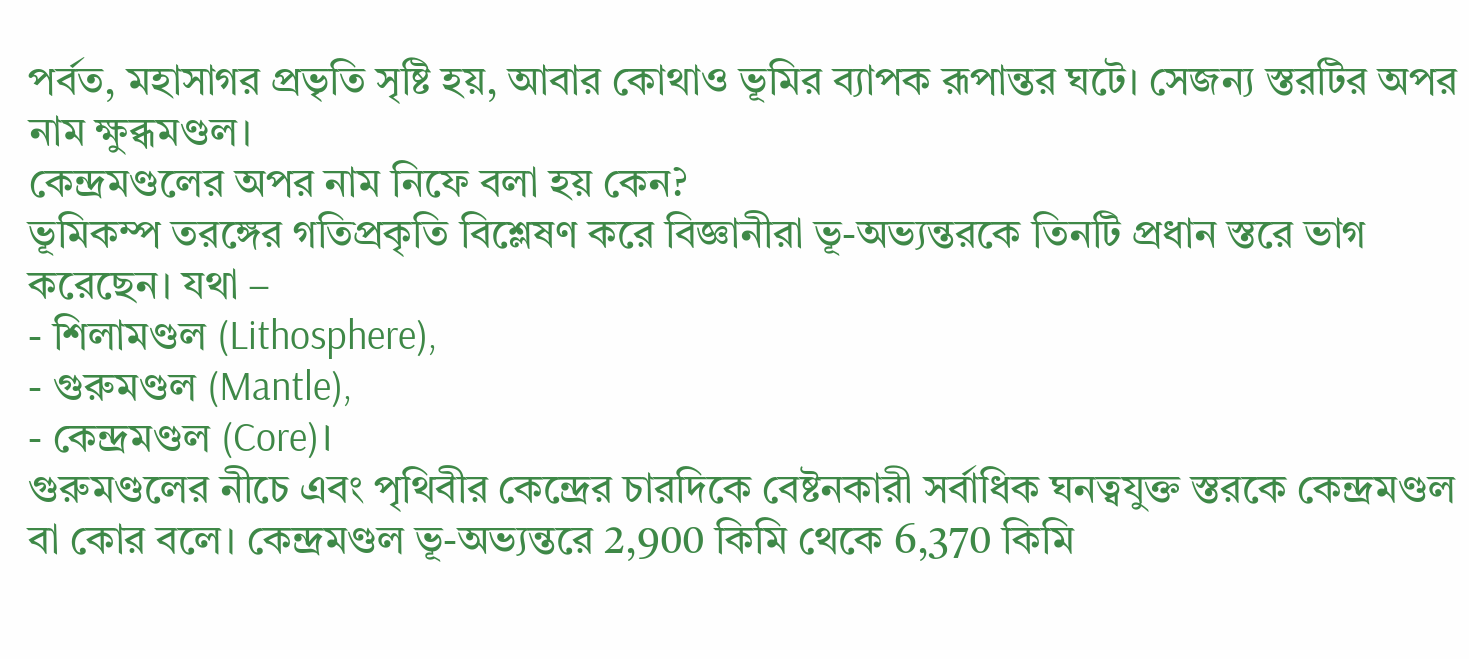পর্বত, মহাসাগর প্রভৃতি সৃষ্টি হয়, আবার কোথাও ভূমির ব্যাপক রূপান্তর ঘটে। সেজন্য স্তরটির অপর নাম ক্ষুব্ধমণ্ডল।
কেন্দ্রমণ্ডলের অপর নাম নিফে বলা হয় কেন?
ভূমিকম্প তরঙ্গের গতিপ্রকৃতি বিশ্লেষণ করে বিজ্ঞানীরা ভূ-অভ্যন্তরকে তিনটি প্রধান স্তরে ভাগ করেছেন। যথা –
- শিলামণ্ডল (Lithosphere),
- গুরুমণ্ডল (Mantle),
- কেন্দ্রমণ্ডল (Core)।
গুরুমণ্ডলের নীচে এবং পৃথিবীর কেন্দ্রের চারদিকে বেষ্টনকারী সর্বাধিক ঘনত্বযুক্ত স্তরকে কেন্দ্রমণ্ডল বা কোর বলে। কেন্দ্রমণ্ডল ভূ-অভ্যন্তরে 2,900 কিমি থেকে 6,370 কিমি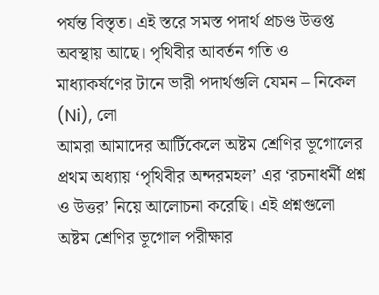পর্যন্ত বিস্তৃত। এই স্তরে সমস্ত পদার্থ প্রচণ্ড উত্তপ্ত অবস্থায় আছে। পৃথিবীর আবর্তন গতি ও মাধ্যাকর্ষণের টানে ভারী পদার্থগুলি যেমন – নিকেল (Ni), লো
আমরা আমাদের আর্টিকেলে অষ্টম শ্রেণির ভূগোলের প্রথম অধ্যায় ‘পৃথিবীর অন্দরমহল’ এর ‘রচনাধর্মী প্রশ্ন ও উত্তর’ নিয়ে আলোচনা করেছি। এই প্রশ্নগুলো অষ্টম শ্রেণির ভূগোল পরীক্ষার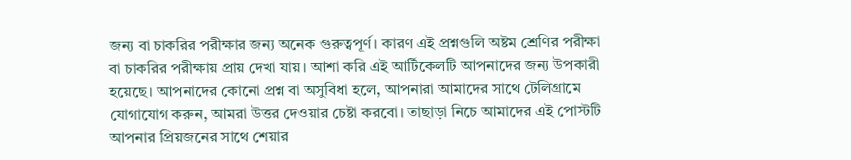জন্য বা চাকরির পরীক্ষার জন্য অনেক গুরুত্বপূর্ণ। কারণ এই প্রশ্নগুলি অষ্টম শ্রেণির পরীক্ষা বা চাকরির পরীক্ষায় প্রায় দেখা যায়। আশা করি এই আর্টিকেলটি আপনাদের জন্য উপকারী হয়েছে। আপনাদের কোনো প্রশ্ন বা অসুবিধা হলে, আপনারা আমাদের সাথে টেলিগ্রামে যোগাযোগ করুন, আমরা উত্তর দেওয়ার চেষ্টা করবো। তাছাড়া নিচে আমাদের এই পোস্টটি আপনার প্রিয়জনের সাথে শেয়ার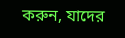করুন, যাদের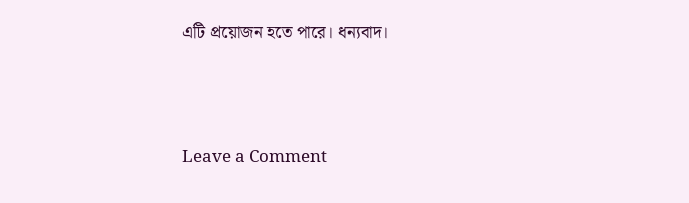এটি প্রয়োজন হতে পারে। ধন্যবাদ।





Leave a Comment